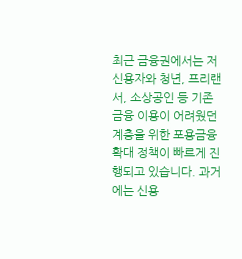최근 금융권에서는 저신용자와 청년, 프리랜서, 소상공인 등 기존 금융 이용이 어려웠던 계층을 위한 포용금융 확대 정책이 빠르게 진행되고 있습니다. 과거에는 신용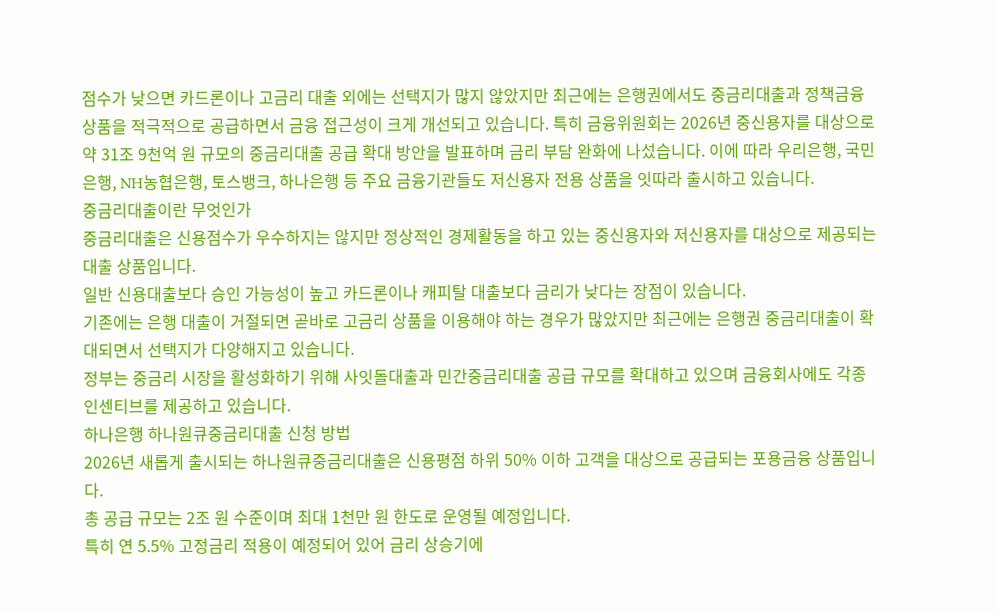점수가 낮으면 카드론이나 고금리 대출 외에는 선택지가 많지 않았지만 최근에는 은행권에서도 중금리대출과 정책금융 상품을 적극적으로 공급하면서 금융 접근성이 크게 개선되고 있습니다. 특히 금융위원회는 2026년 중신용자를 대상으로 약 31조 9천억 원 규모의 중금리대출 공급 확대 방안을 발표하며 금리 부담 완화에 나섰습니다. 이에 따라 우리은행, 국민은행, NH농협은행, 토스뱅크, 하나은행 등 주요 금융기관들도 저신용자 전용 상품을 잇따라 출시하고 있습니다.
중금리대출이란 무엇인가
중금리대출은 신용점수가 우수하지는 않지만 정상적인 경제활동을 하고 있는 중신용자와 저신용자를 대상으로 제공되는 대출 상품입니다.
일반 신용대출보다 승인 가능성이 높고 카드론이나 캐피탈 대출보다 금리가 낮다는 장점이 있습니다.
기존에는 은행 대출이 거절되면 곧바로 고금리 상품을 이용해야 하는 경우가 많았지만 최근에는 은행권 중금리대출이 확대되면서 선택지가 다양해지고 있습니다.
정부는 중금리 시장을 활성화하기 위해 사잇돌대출과 민간중금리대출 공급 규모를 확대하고 있으며 금융회사에도 각종 인센티브를 제공하고 있습니다.
하나은행 하나원큐중금리대출 신청 방법
2026년 새롭게 출시되는 하나원큐중금리대출은 신용평점 하위 50% 이하 고객을 대상으로 공급되는 포용금융 상품입니다.
총 공급 규모는 2조 원 수준이며 최대 1천만 원 한도로 운영될 예정입니다.
특히 연 5.5% 고정금리 적용이 예정되어 있어 금리 상승기에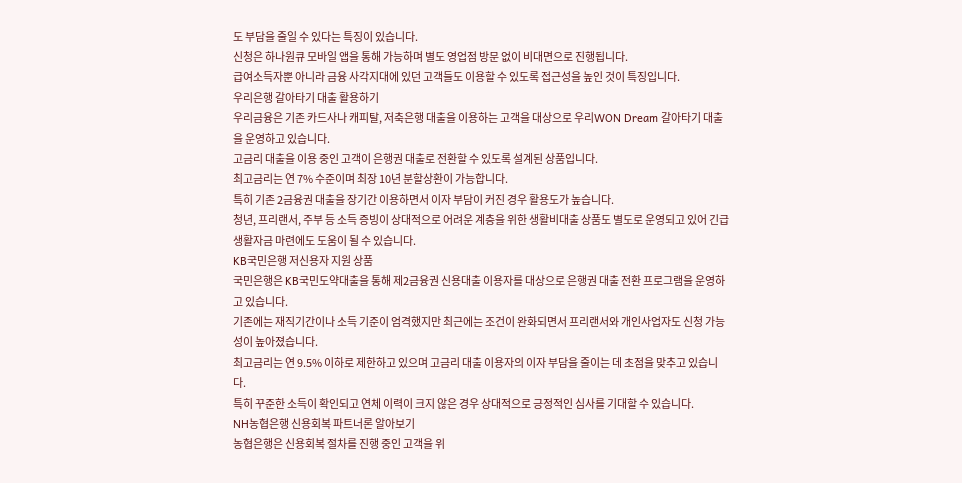도 부담을 줄일 수 있다는 특징이 있습니다.
신청은 하나원큐 모바일 앱을 통해 가능하며 별도 영업점 방문 없이 비대면으로 진행됩니다.
급여소득자뿐 아니라 금융 사각지대에 있던 고객들도 이용할 수 있도록 접근성을 높인 것이 특징입니다.
우리은행 갈아타기 대출 활용하기
우리금융은 기존 카드사나 캐피탈, 저축은행 대출을 이용하는 고객을 대상으로 우리WON Dream 갈아타기 대출을 운영하고 있습니다.
고금리 대출을 이용 중인 고객이 은행권 대출로 전환할 수 있도록 설계된 상품입니다.
최고금리는 연 7% 수준이며 최장 10년 분할상환이 가능합니다.
특히 기존 2금융권 대출을 장기간 이용하면서 이자 부담이 커진 경우 활용도가 높습니다.
청년, 프리랜서, 주부 등 소득 증빙이 상대적으로 어려운 계층을 위한 생활비대출 상품도 별도로 운영되고 있어 긴급 생활자금 마련에도 도움이 될 수 있습니다.
KB국민은행 저신용자 지원 상품
국민은행은 KB국민도약대출을 통해 제2금융권 신용대출 이용자를 대상으로 은행권 대출 전환 프로그램을 운영하고 있습니다.
기존에는 재직기간이나 소득 기준이 엄격했지만 최근에는 조건이 완화되면서 프리랜서와 개인사업자도 신청 가능성이 높아졌습니다.
최고금리는 연 9.5% 이하로 제한하고 있으며 고금리 대출 이용자의 이자 부담을 줄이는 데 초점을 맞추고 있습니다.
특히 꾸준한 소득이 확인되고 연체 이력이 크지 않은 경우 상대적으로 긍정적인 심사를 기대할 수 있습니다.
NH농협은행 신용회복 파트너론 알아보기
농협은행은 신용회복 절차를 진행 중인 고객을 위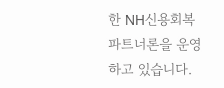한 NH신용회복 파트너론을 운영하고 있습니다.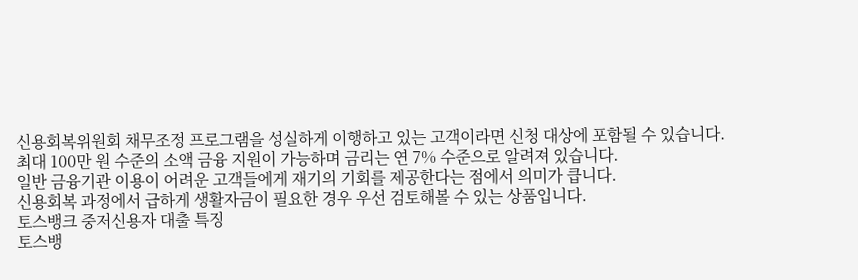신용회복위원회 채무조정 프로그램을 성실하게 이행하고 있는 고객이라면 신청 대상에 포함될 수 있습니다.
최대 100만 원 수준의 소액 금융 지원이 가능하며 금리는 연 7% 수준으로 알려져 있습니다.
일반 금융기관 이용이 어려운 고객들에게 재기의 기회를 제공한다는 점에서 의미가 큽니다.
신용회복 과정에서 급하게 생활자금이 필요한 경우 우선 검토해볼 수 있는 상품입니다.
토스뱅크 중저신용자 대출 특징
토스뱅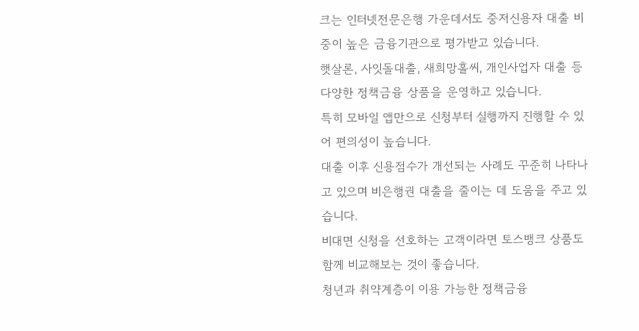크는 인터넷전문은행 가운데서도 중저신용자 대출 비중이 높은 금융기관으로 평가받고 있습니다.
햇살론, 사잇돌대출, 새희망홀씨, 개인사업자 대출 등 다양한 정책금융 상품을 운영하고 있습니다.
특히 모바일 앱만으로 신청부터 실행까지 진행할 수 있어 편의성이 높습니다.
대출 이후 신용점수가 개선되는 사례도 꾸준히 나타나고 있으며 비은행권 대출을 줄이는 데 도움을 주고 있습니다.
비대면 신청을 선호하는 고객이라면 토스뱅크 상품도 함께 비교해보는 것이 좋습니다.
청년과 취약계층이 이용 가능한 정책금융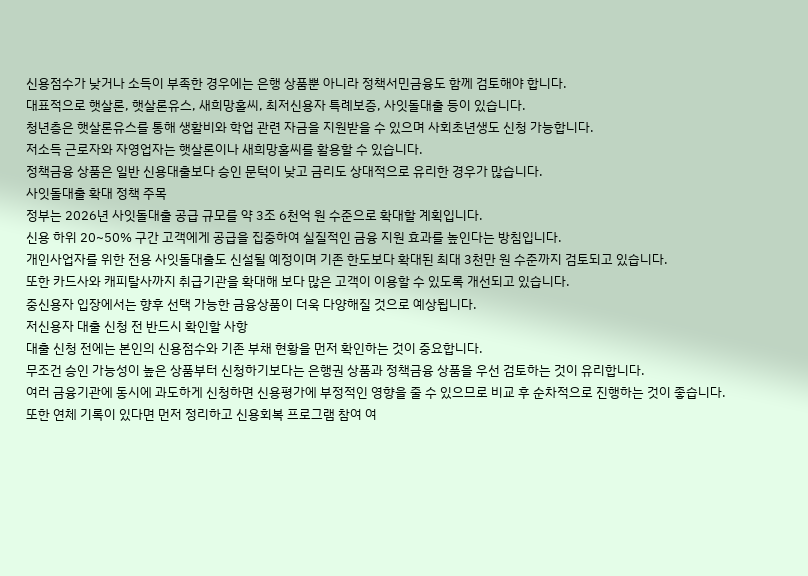신용점수가 낮거나 소득이 부족한 경우에는 은행 상품뿐 아니라 정책서민금융도 함께 검토해야 합니다.
대표적으로 햇살론, 햇살론유스, 새희망홀씨, 최저신용자 특례보증, 사잇돌대출 등이 있습니다.
청년층은 햇살론유스를 통해 생활비와 학업 관련 자금을 지원받을 수 있으며 사회초년생도 신청 가능합니다.
저소득 근로자와 자영업자는 햇살론이나 새희망홀씨를 활용할 수 있습니다.
정책금융 상품은 일반 신용대출보다 승인 문턱이 낮고 금리도 상대적으로 유리한 경우가 많습니다.
사잇돌대출 확대 정책 주목
정부는 2026년 사잇돌대출 공급 규모를 약 3조 6천억 원 수준으로 확대할 계획입니다.
신용 하위 20~50% 구간 고객에게 공급을 집중하여 실질적인 금융 지원 효과를 높인다는 방침입니다.
개인사업자를 위한 전용 사잇돌대출도 신설될 예정이며 기존 한도보다 확대된 최대 3천만 원 수준까지 검토되고 있습니다.
또한 카드사와 캐피탈사까지 취급기관을 확대해 보다 많은 고객이 이용할 수 있도록 개선되고 있습니다.
중신용자 입장에서는 향후 선택 가능한 금융상품이 더욱 다양해질 것으로 예상됩니다.
저신용자 대출 신청 전 반드시 확인할 사항
대출 신청 전에는 본인의 신용점수와 기존 부채 현황을 먼저 확인하는 것이 중요합니다.
무조건 승인 가능성이 높은 상품부터 신청하기보다는 은행권 상품과 정책금융 상품을 우선 검토하는 것이 유리합니다.
여러 금융기관에 동시에 과도하게 신청하면 신용평가에 부정적인 영향을 줄 수 있으므로 비교 후 순차적으로 진행하는 것이 좋습니다.
또한 연체 기록이 있다면 먼저 정리하고 신용회복 프로그램 참여 여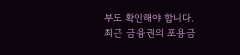부도 확인해야 합니다.
최근 금융권의 포용금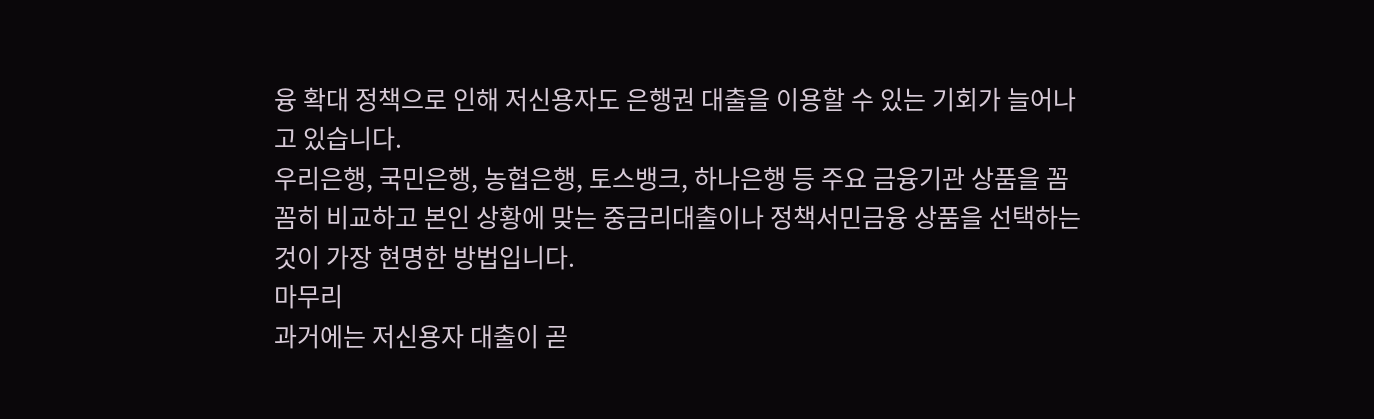융 확대 정책으로 인해 저신용자도 은행권 대출을 이용할 수 있는 기회가 늘어나고 있습니다.
우리은행, 국민은행, 농협은행, 토스뱅크, 하나은행 등 주요 금융기관 상품을 꼼꼼히 비교하고 본인 상황에 맞는 중금리대출이나 정책서민금융 상품을 선택하는 것이 가장 현명한 방법입니다.
마무리
과거에는 저신용자 대출이 곧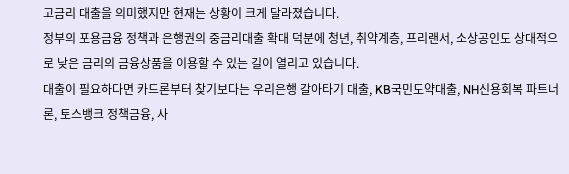고금리 대출을 의미했지만 현재는 상황이 크게 달라졌습니다.
정부의 포용금융 정책과 은행권의 중금리대출 확대 덕분에 청년, 취약계층, 프리랜서, 소상공인도 상대적으로 낮은 금리의 금융상품을 이용할 수 있는 길이 열리고 있습니다.
대출이 필요하다면 카드론부터 찾기보다는 우리은행 갈아타기 대출, KB국민도약대출, NH신용회복 파트너론, 토스뱅크 정책금융, 사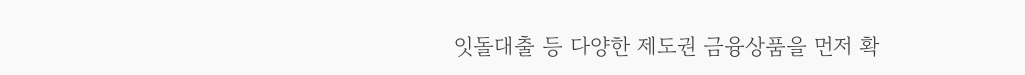잇돌대출 등 다양한 제도권 금융상품을 먼저 확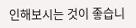인해보시는 것이 좋습니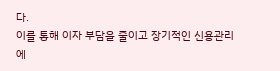다.
이를 통해 이자 부담을 줄이고 장기적인 신용관리에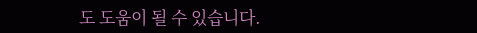도 도움이 될 수 있습니다.